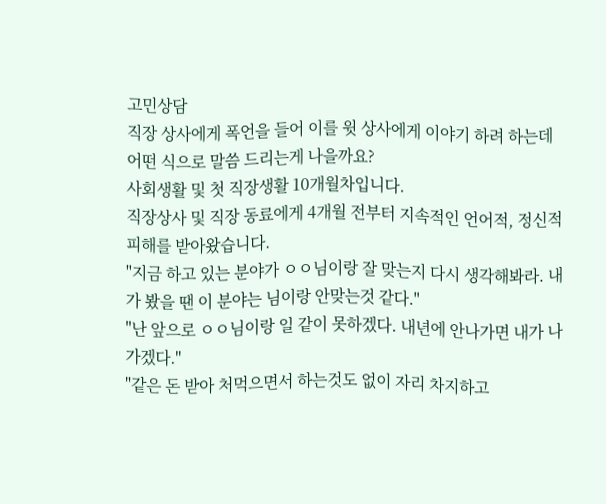고민상담
직장 상사에게 폭언을 들어 이를 윗 상사에게 이야기 하려 하는데 어떤 식으로 말씀 드리는게 나을까요?
사회생활 및 첫 직장생활 10개월차입니다.
직장상사 및 직장 동료에게 4개월 전부터 지속적인 언어적, 정신적 피해를 받아왔습니다.
"지금 하고 있는 분야가 ㅇㅇ님이랑 잘 맞는지 다시 생각해봐라. 내가 봤을 땐 이 분야는 님이랑 안맞는것 같다."
"난 앞으로 ㅇㅇ님이랑 일 같이 못하겠다. 내년에 안나가면 내가 나가겠다."
"같은 돈 받아 처먹으면서 하는것도 없이 자리 차지하고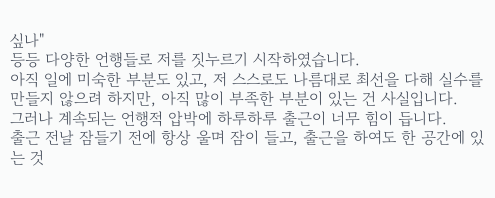싶나"
등등 다양한 언행들로 저를 짓누르기 시작하였습니다.
아직 일에 미숙한 부분도 있고, 저 스스로도 나름대로 최선을 다해 실수를 만들지 않으려 하지만, 아직 많이 부족한 부분이 있는 건 사실입니다.
그러나 계속되는 언행적 압박에 하루하루 출근이 너무 힘이 듭니다.
출근 전날 잠들기 전에 항상 울며 잠이 들고, 출근을 하여도 한 공간에 있는 것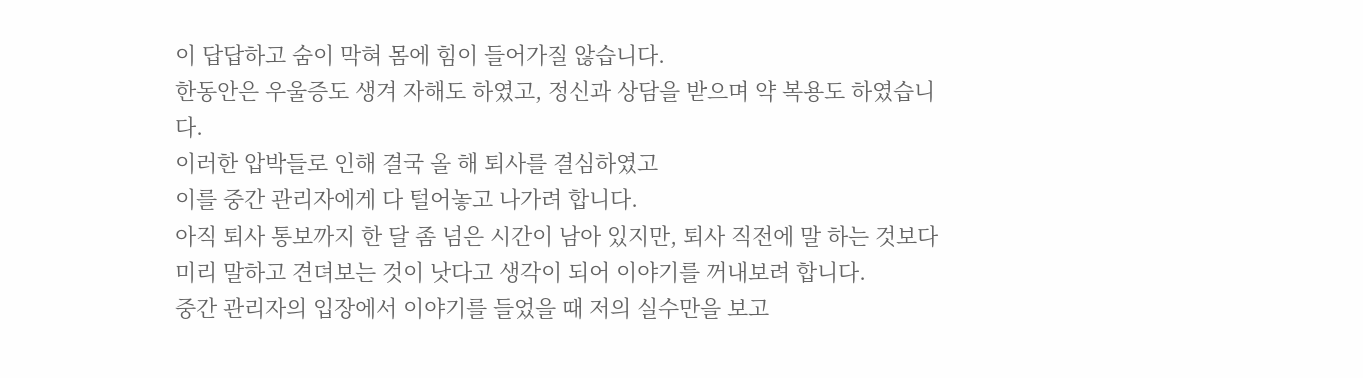이 답답하고 숨이 막혀 몸에 힘이 들어가질 않습니다.
한동안은 우울증도 생겨 자해도 하였고, 정신과 상담을 받으며 약 복용도 하였습니다.
이러한 압박들로 인해 결국 올 해 퇴사를 결심하였고
이를 중간 관리자에게 다 털어놓고 나가려 합니다.
아직 퇴사 통보까지 한 달 좀 넘은 시간이 남아 있지만, 퇴사 직전에 말 하는 것보다 미리 말하고 견뎌보는 것이 낫다고 생각이 되어 이야기를 꺼내보려 합니다.
중간 관리자의 입장에서 이야기를 들었을 때 저의 실수만을 보고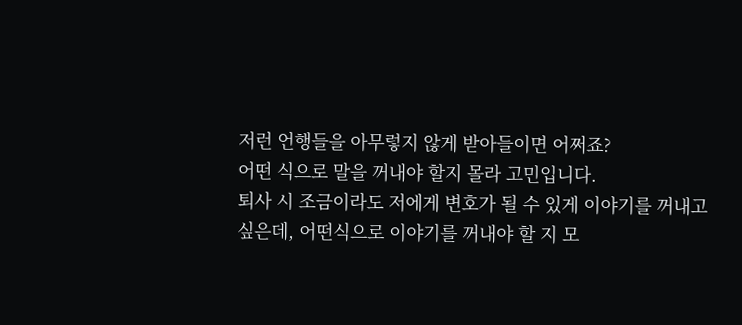저런 언행들을 아무렇지 않게 받아들이면 어쩌죠?
어떤 식으로 말을 꺼내야 할지 몰라 고민입니다.
퇴사 시 조금이라도 저에게 변호가 될 수 있게 이야기를 꺼내고 싶은데, 어떤식으로 이야기를 꺼내야 할 지 모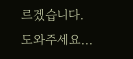르겠습니다.
도와주세요...